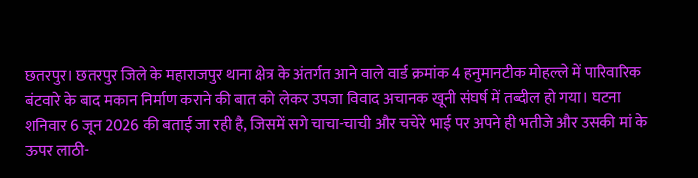छतरपुर। छतरपुर जिले के महाराजपुर थाना क्षेत्र के अंतर्गत आने वाले वार्ड क्रमांक 4 हनुमानटीक मोहल्ले में पारिवारिक बंटवारे के बाद मकान निर्माण कराने की बात को लेकर उपजा विवाद अचानक खूनी संघर्ष में तब्दील हो गया। घटना शनिवार 6 जून 2026 की बताई जा रही है, जिसमें सगे चाचा-चाची और चचेरे भाई पर अपने ही भतीजे और उसकी मां के ऊपर लाठी-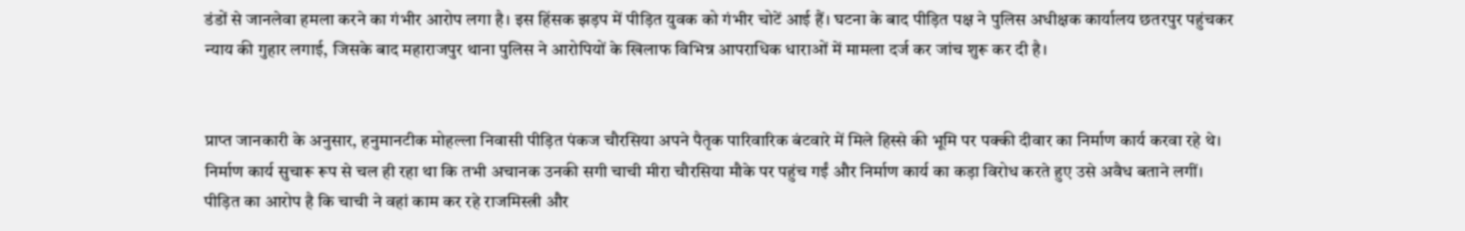डंडों से जानलेवा हमला करने का गंभीर आरोप लगा है। इस हिंसक झड़प में पीड़ित युवक को गंभीर चोटें आई हैं। घटना के बाद पीड़ित पक्ष ने पुलिस अधीक्षक कार्यालय छतरपुर पहुंचकर न्याय की गुहार लगाई, जिसके बाद महाराजपुर थाना पुलिस ने आरोपियों के खिलाफ विभिन्न आपराधिक धाराओं में मामला दर्ज कर जांच शुरू कर दी है।


प्राप्त जानकारी के अनुसार, हनुमानटीक मोहल्ला निवासी पीड़ित पंकज चौरसिया अपने पैतृक पारिवारिक बंटवारे में मिले हिस्से की भूमि पर पक्की दीवार का निर्माण कार्य करवा रहे थे। निर्माण कार्य सुचारू रूप से चल ही रहा था कि तभी अचानक उनकी सगी चाची मीरा चौरसिया मौके पर पहुंच गईं और निर्माण कार्य का कड़ा विरोध करते हुए उसे अवैध बताने लगीं। पीड़ित का आरोप है कि चाची ने वहां काम कर रहे राजमिस्त्री और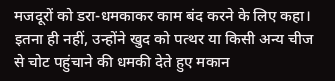मजदूरों को डरा-धमकाकर काम बंद करने के लिए कहा। इतना ही नहीं, उन्होंने खुद को पत्थर या किसी अन्य चीज से चोट पहुंचाने की धमकी देते हुए मकान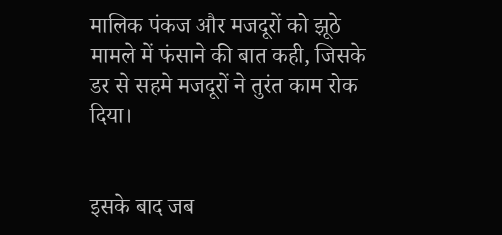मालिक पंकज और मजदूरों को झूठे मामले में फंसाने की बात कही, जिसके डर से सहमे मजदूरों ने तुरंत काम रोक दिया।


इसके बाद जब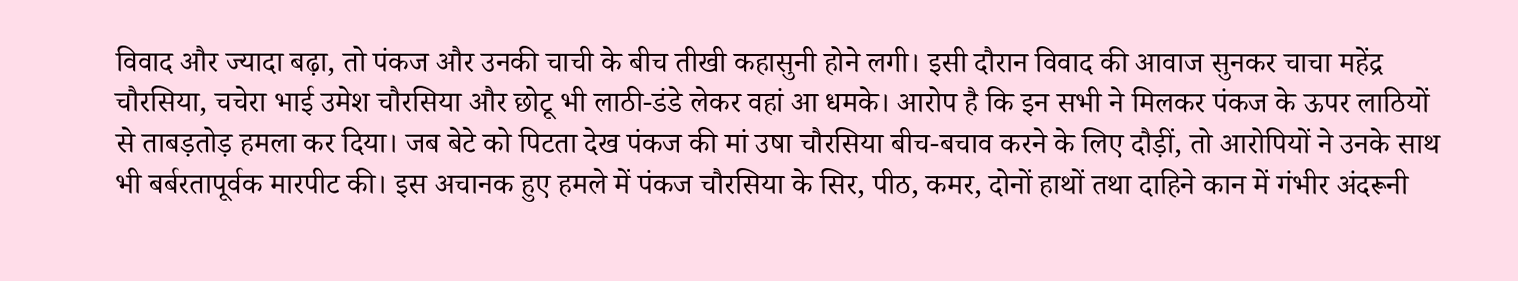विवाद और ज्यादा बढ़ा, तो पंकज और उनकी चाची के बीच तीखी कहासुनी होने लगी। इसी दौरान विवाद की आवाज सुनकर चाचा महेंद्र चौरसिया, चचेरा भाई उमेश चौरसिया और छोटू भी लाठी-डंडे लेकर वहां आ धमके। आरोप है कि इन सभी ने मिलकर पंकज के ऊपर लाठियों से ताबड़तोड़ हमला कर दिया। जब बेटे को पिटता देख पंकज की मां उषा चौरसिया बीच-बचाव करने के लिए दौड़ीं, तो आरोपियों ने उनके साथ भी बर्बरतापूर्वक मारपीट की। इस अचानक हुए हमले में पंकज चौरसिया के सिर, पीठ, कमर, दोनों हाथों तथा दाहिने कान में गंभीर अंदरूनी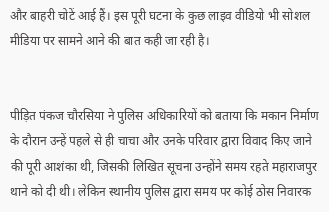और बाहरी चोटें आई हैं। इस पूरी घटना के कुछ लाइव वीडियो भी सोशल मीडिया पर सामने आने की बात कही जा रही है।


पीड़ित पंकज चौरसिया ने पुलिस अधिकारियों को बताया कि मकान निर्माण के दौरान उन्हें पहले से ही चाचा और उनके परिवार द्वारा विवाद किए जाने की पूरी आशंका थी, जिसकी लिखित सूचना उन्होंने समय रहते महाराजपुर थाने को दी थी। लेकिन स्थानीय पुलिस द्वारा समय पर कोई ठोस निवारक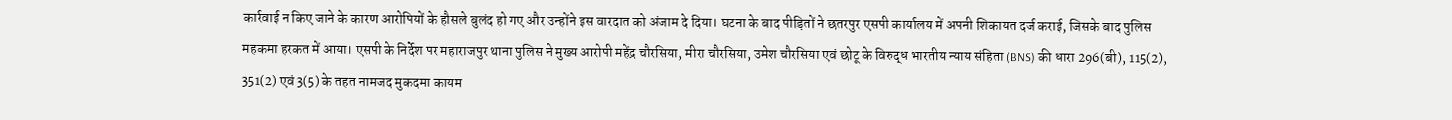कार्रवाई न किए जाने के कारण आरोपियों के हौसले बुलंद हो गए और उन्होंने इस वारदात को अंजाम दे दिया। घटना के बाद पीड़ितों ने छतरपुर एसपी कार्यालय में अपनी शिकायत दर्ज कराई, जिसके बाद पुलिस महकमा हरकत में आया। एसपी के निर्देश पर महाराजपुर थाना पुलिस ने मुख्य आरोपी महेंद्र चौरसिया, मीरा चौरसिया, उमेश चौरसिया एवं छोटू के विरुद्ध भारतीय न्याय संहिता (BNS) की धारा 296(बी), 115(2), 351(2) एवं 3(5) के तहत नामजद मुकदमा कायम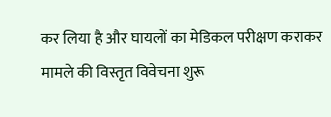कर लिया है और घायलों का मेडिकल परीक्षण कराकर मामले की विस्तृत विवेचना शुरू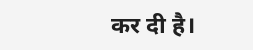कर दी है।